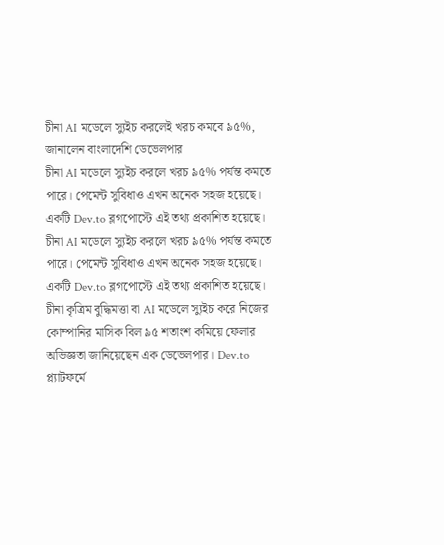চীনা AI মডেলে স্যুইচ করলেই খরচ কমবে ৯৫%, জানালেন বাংলাদেশি ডেভেলপার
চীনা AI মডেলে স্যুইচ করলে খরচ ৯৫% পর্যন্ত কমতে পারে। পেমেন্ট সুবিধাও এখন অনেক সহজ হয়েছে। একটি Dev.to ব্লগপোস্টে এই তথ্য প্রকাশিত হয়েছে।
চীনা AI মডেলে স্যুইচ করলে খরচ ৯৫% পর্যন্ত কমতে পারে। পেমেন্ট সুবিধাও এখন অনেক সহজ হয়েছে। একটি Dev.to ব্লগপোস্টে এই তথ্য প্রকাশিত হয়েছে।
চীনা কৃত্রিম বুদ্ধিমত্তা বা AI মডেলে স্যুইচ করে নিজের কোম্পানির মাসিক বিল ৯৫ শতাংশ কমিয়ে ফেলার অভিজ্ঞতা জানিয়েছেন এক ডেভেলপার। Dev.to প্ল্যাটফর্মে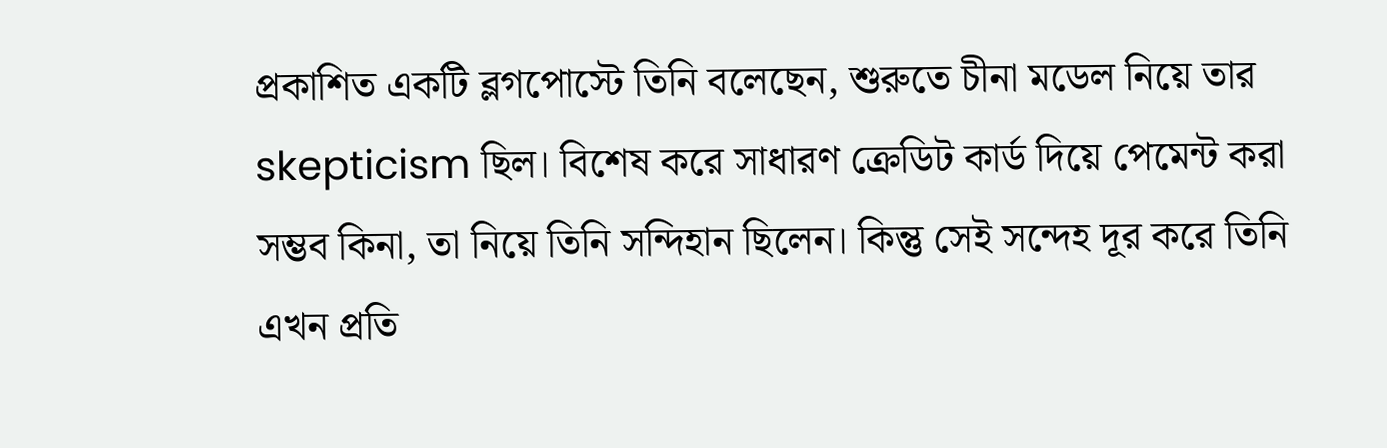প্রকাশিত একটি ব্লগপোস্টে তিনি বলেছেন, শুরুতে চীনা মডেল নিয়ে তার skepticism ছিল। বিশেষ করে সাধারণ ক্রেডিট কার্ড দিয়ে পেমেন্ট করা সম্ভব কিনা, তা নিয়ে তিনি সন্দিহান ছিলেন। কিন্তু সেই সন্দেহ দূর করে তিনি এখন প্রতি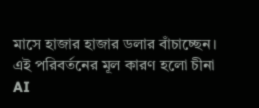মাসে হাজার হাজার ডলার বাঁচাচ্ছেন।
এই পরিবর্তনের মূল কারণ হলো চীনা AI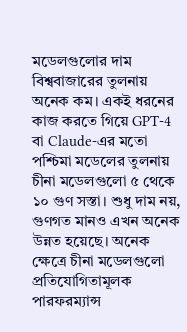মডেলগুলোর দাম বিশ্ববাজারের তুলনায় অনেক কম। একই ধরনের কাজ করতে গিয়ে GPT-4 বা Claude-এর মতো পশ্চিমা মডেলের তুলনায় চীনা মডেলগুলো ৫ থেকে ১০ গুণ সস্তা। শুধু দাম নয়, গুণগত মানও এখন অনেক উন্নত হয়েছে। অনেক ক্ষেত্রে চীনা মডেলগুলো প্রতিযোগিতামূলক পারফরম্যান্স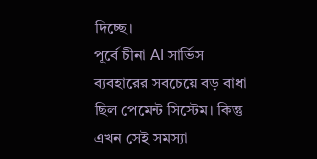দিচ্ছে।
পূর্বে চীনা AI সার্ভিস ব্যবহারের সবচেয়ে বড় বাধা ছিল পেমেন্ট সিস্টেম। কিন্তু এখন সেই সমস্যা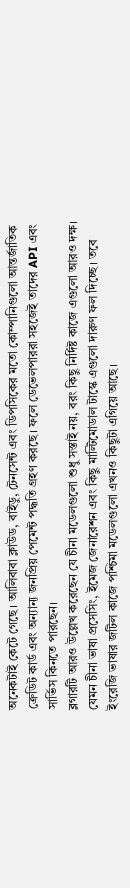অনেকটাই কেটে গেছে। আলিবাবা ক্লাউড, বাইডু, টেনসেন্ট এবং ডিপসিকের মতো কোম্পানিগুলো আন্তর্জাতিক ক্রেডিট কার্ড এবং অন্যান্য জনপ্রিয় পেমেন্ট পদ্ধতি গ্রহণ করছে। ফলে ডেভেলপাররা সহজেই তাদের API এবং সার্ভিস কিনতে পারছেন।
ব্লগারটি আরও উল্লেখ করেছেন যে চীনা মডেলগুলো শুধু সস্তাই নয়, বরং কিছু নির্দিষ্ট কাজে এগুলো আরও দক্ষ। যেমন চীনা ভাষা প্রসেসিং, ইমেজ জেনারেশন এবং কিছু মাল্টিমোডাল টাস্কে এগুলো দারুণ ফল দিচ্ছে। তবে ইংরেজি ভাষার জটিল কাজে পশ্চিমা মডেলগুলো এখনও কিছুটা এগিয়ে আছে।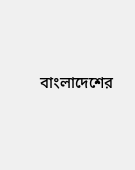বাংলাদেশের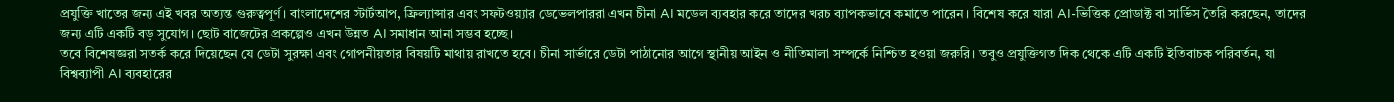প্রযুক্তি খাতের জন্য এই খবর অত্যন্ত গুরুত্বপূর্ণ। বাংলাদেশের স্টার্টআপ, ফ্রিল্যান্সার এবং সফটওয়্যার ডেভেলপাররা এখন চীনা AI মডেল ব্যবহার করে তাদের খরচ ব্যাপকভাবে কমাতে পারেন। বিশেষ করে যারা AI-ভিত্তিক প্রোডাক্ট বা সার্ভিস তৈরি করছেন, তাদের জন্য এটি একটি বড় সুযোগ। ছোট বাজেটের প্রকল্পেও এখন উন্নত AI সমাধান আনা সম্ভব হচ্ছে।
তবে বিশেষজ্ঞরা সতর্ক করে দিয়েছেন যে ডেটা সুরক্ষা এবং গোপনীয়তার বিষয়টি মাথায় রাখতে হবে। চীনা সার্ভারে ডেটা পাঠানোর আগে স্থানীয় আইন ও নীতিমালা সম্পর্কে নিশ্চিত হওয়া জরুরি। তবুও প্রযুক্তিগত দিক থেকে এটি একটি ইতিবাচক পরিবর্তন, যা বিশ্বব্যাপী AI ব্যবহারের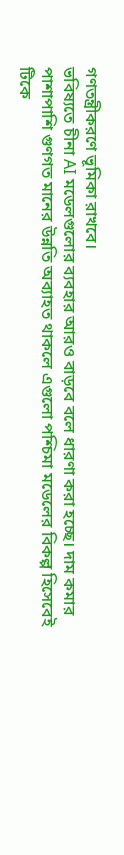গণতন্ত্রীকরণে ভূমিকা রাখবে।
ভবিষ্যতে চীনা AI মডেলগুলোর ব্যবহার আরও বাড়বে বলে ধারণা করা হচ্ছে। দাম কমার পাশাপাশি গুণগত মানের উন্নতি অব্যাহত থাকলে এগুলো পশ্চিমা মডেলের বিকল্প হিসেবেই টিকে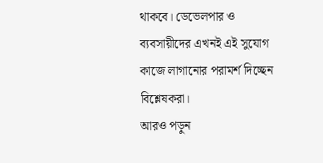থাকবে। ডেভেলপার ও ব্যবসায়ীদের এখনই এই সুযোগ কাজে লাগানোর পরামর্শ দিচ্ছেন বিশ্লেষকরা।
আরও পড়ুন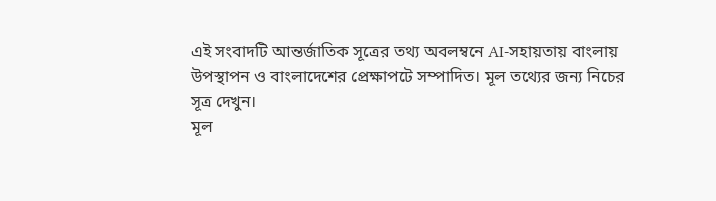এই সংবাদটি আন্তর্জাতিক সূত্রের তথ্য অবলম্বনে AI-সহায়তায় বাংলায় উপস্থাপন ও বাংলাদেশের প্রেক্ষাপটে সম্পাদিত। মূল তথ্যের জন্য নিচের সূত্র দেখুন।
মূল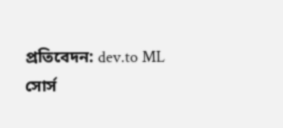প্রতিবেদন: dev.to ML
সোর্স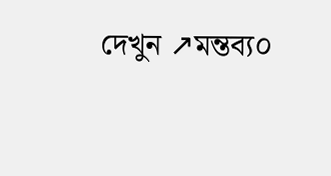দেখুন ↗মন্তব্য০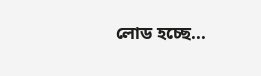লোড হচ্ছে...